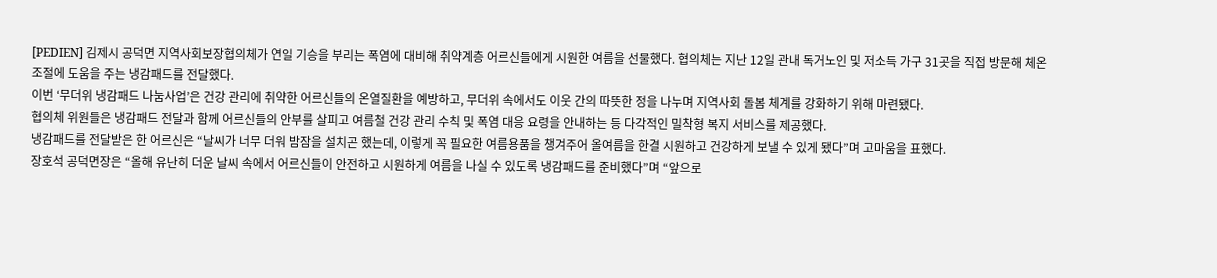[PEDIEN] 김제시 공덕면 지역사회보장협의체가 연일 기승을 부리는 폭염에 대비해 취약계층 어르신들에게 시원한 여름을 선물했다. 협의체는 지난 12일 관내 독거노인 및 저소득 가구 31곳을 직접 방문해 체온 조절에 도움을 주는 냉감패드를 전달했다.
이번 ‘무더위 냉감패드 나눔사업’은 건강 관리에 취약한 어르신들의 온열질환을 예방하고, 무더위 속에서도 이웃 간의 따뜻한 정을 나누며 지역사회 돌봄 체계를 강화하기 위해 마련됐다.
협의체 위원들은 냉감패드 전달과 함께 어르신들의 안부를 살피고 여름철 건강 관리 수칙 및 폭염 대응 요령을 안내하는 등 다각적인 밀착형 복지 서비스를 제공했다.
냉감패드를 전달받은 한 어르신은 “날씨가 너무 더워 밤잠을 설치곤 했는데, 이렇게 꼭 필요한 여름용품을 챙겨주어 올여름을 한결 시원하고 건강하게 보낼 수 있게 됐다”며 고마움을 표했다.
장호석 공덕면장은 “올해 유난히 더운 날씨 속에서 어르신들이 안전하고 시원하게 여름을 나실 수 있도록 냉감패드를 준비했다”며 “앞으로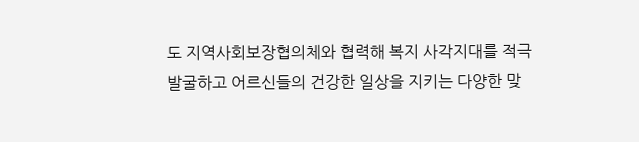도 지역사회보장협의체와 협력해 복지 사각지대를 적극 발굴하고 어르신들의 건강한 일상을 지키는 다양한 맞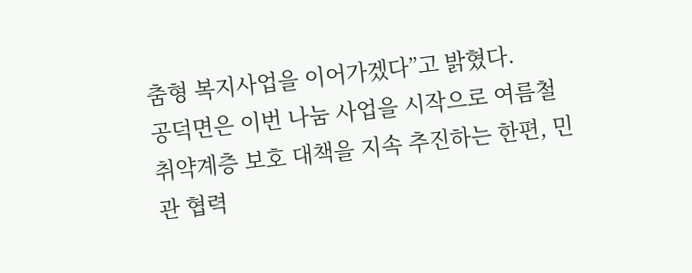춤형 복지사업을 이어가겠다”고 밝혔다.
공덕면은 이번 나눔 사업을 시작으로 여름철 취약계층 보호 대책을 지속 추진하는 한편, 민관 협력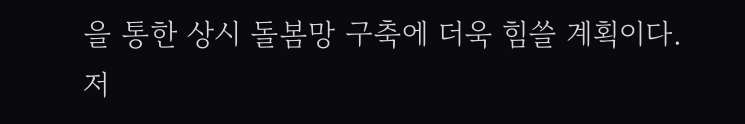을 통한 상시 돌봄망 구축에 더욱 힘쓸 계획이다.
저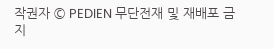작권자 © PEDIEN 무단전재 및 재배포 금지